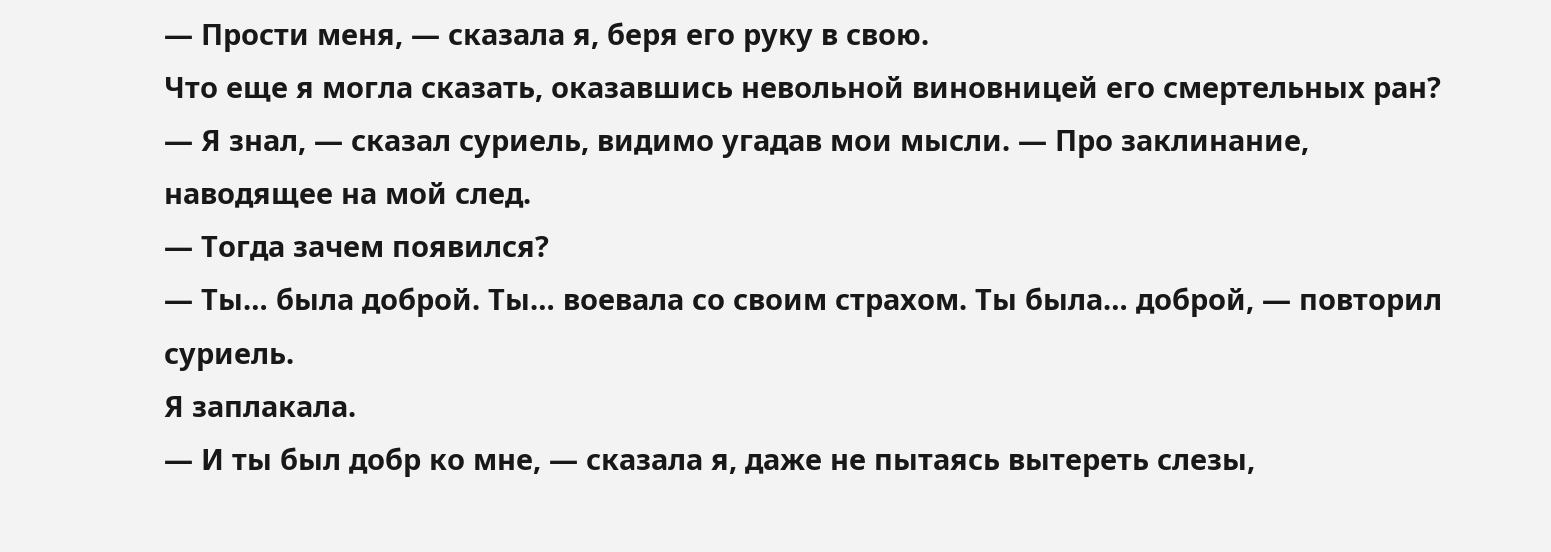— Прости меня, — сказала я, беря его руку в свою.
Что еще я могла сказать, оказавшись невольной виновницей его смертельных ран?
— Я знал, — сказал суриель, видимо угадав мои мысли. — Про заклинание, наводящее на мой след.
— Тогда зачем появился?
— Ты… была доброй. Ты… воевала со своим страхом. Ты была… доброй, — повторил суриель.
Я заплакала.
— И ты был добр ко мне, — сказала я, даже не пытаясь вытереть слезы,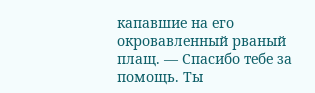капавшие на его окровавленный рваный плащ. — Спасибо тебе за помощь. Ты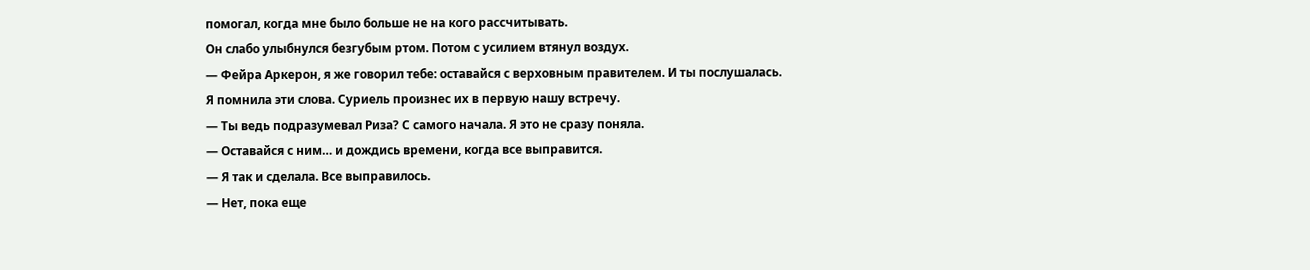помогал, когда мне было больше не на кого рассчитывать.
Он слабо улыбнулся безгубым ртом. Потом с усилием втянул воздух.
— Фейра Аркерон, я же говорил тебе: оставайся с верховным правителем. И ты послушалась.
Я помнила эти слова. Суриель произнес их в первую нашу встречу.
— Ты ведь подразумевал Риза? С самого начала. Я это не сразу поняла.
— Оставайся с ним… и дождись времени, когда все выправится.
— Я так и сделала. Все выправилось.
— Нет, пока еще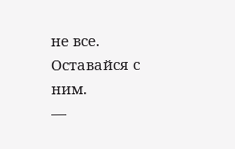не все. Оставайся с ним.
—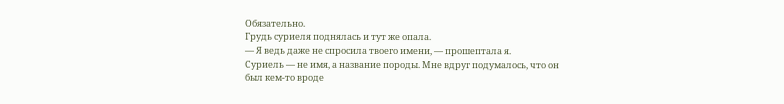Обязательно.
Грудь суриеля поднялась и тут же опала.
— Я ведь даже не спросила твоего имени, — прошептала я.
Суриель — не имя, а название породы. Мне вдруг подумалось, что он был кем-то вроде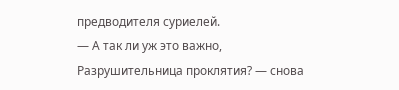предводителя суриелей.
— А так ли уж это важно, Разрушительница проклятия? — снова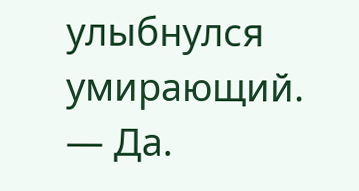улыбнулся умирающий.
— Да.